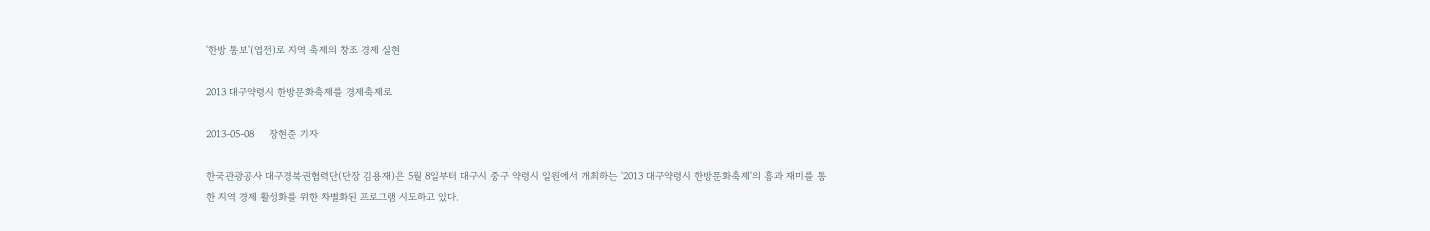'한방 통보'(엽전)로 지역 축제의 창조 경제 실현

2013 대구약령시 한방문화축제를 경제축제로

2013-05-08     장현준 기자

한국관광공사 대구경북권협력단(단장 김용재)은 5월 8일부터 대구시 중구 약령시 일원에서 개최하는 '2013 대구약령시 한방문화축제'의 흥과 재미를 통한 지역 경제 활성화를 위한 차별화된 프로그램 시도하고 있다.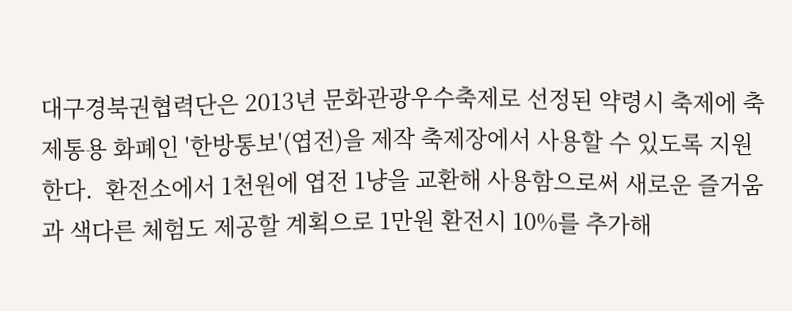대구경북권협력단은 2013년 문화관광우수축제로 선정된 약령시 축제에 축제통용 화폐인 '한방통보'(엽전)을 제작 축제장에서 사용할 수 있도록 지원한다.  환전소에서 1천원에 엽전 1냥을 교환해 사용함으로써 새로운 즐거움과 색다른 체험도 제공할 계획으로 1만원 환전시 10%를 추가해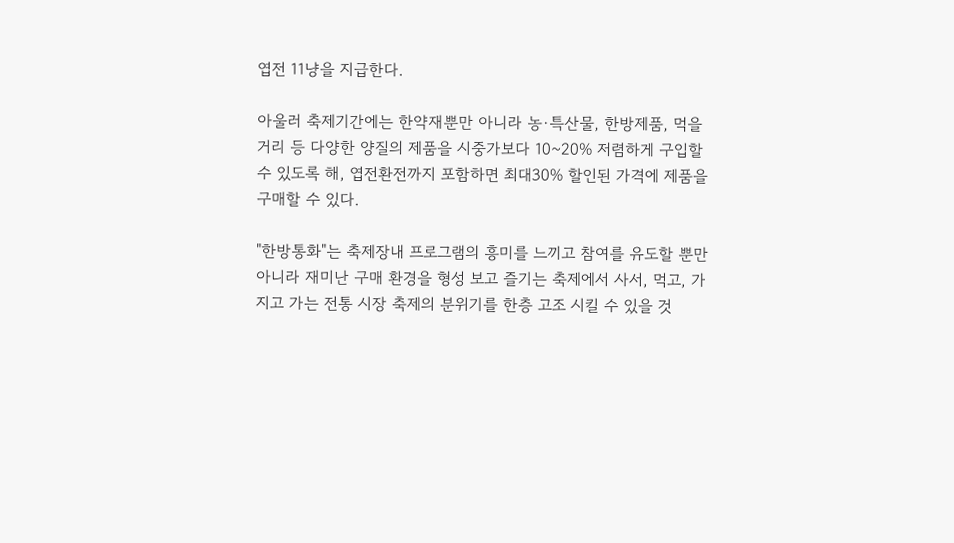엽전 11냥을 지급한다.

아울러 축제기간에는 한약재뿐만 아니라 농·특산물, 한방제품, 먹을거리 등 다양한 양질의 제품을 시중가보다 10~20% 저렴하게 구입할 수 있도록 해, 엽전환전까지 포함하면 최대30% 할인된 가격에 제품을 구매할 수 있다.

"한방통화"는 축제장내 프로그램의 흥미를 느끼고 참여를 유도할 뿐만 아니라 재미난 구매 환경을 형성 보고 즐기는 축제에서 사서, 먹고, 가지고 가는 전통 시장 축제의 분위기를 한층 고조 시킬 수 있을 것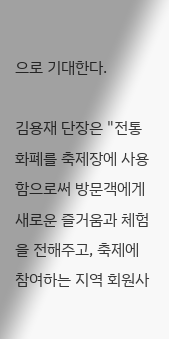으로 기대한다.

김용재 단장은 "전통화폐를 축제장에 사용함으로써 방문객에게 새로운 즐거움과 체험을 전해주고, 축제에 참여하는 지역 회원사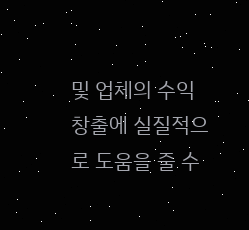및 업체의 수익 창출에 실질적으로 도움을 줄 수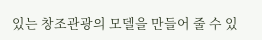있는 창조관광의 모델을 만들어 줄 수 있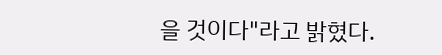을 것이다"라고 밝혔다.